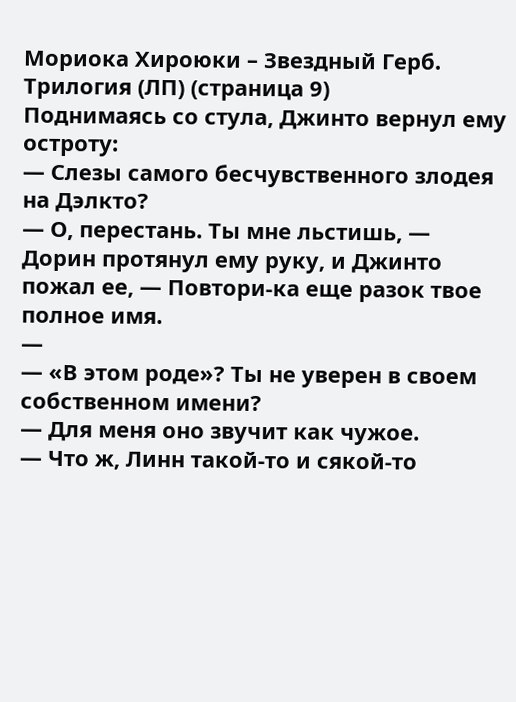Мориока Хироюки – Звездный Герб. Трилогия (ЛП) (страница 9)
Поднимаясь со стула, Джинто вернул ему остроту:
— Слезы самого бесчувственного злодея на Дэлкто?
— О, перестань. Ты мне льстишь, — Дорин протянул ему руку, и Джинто пожал ее, — Повтори-ка еще разок твое полное имя.
—
— «В этом роде»? Ты не уверен в своем собственном имени?
— Для меня оно звучит как чужое.
— Что ж, Линн такой-то и сякой-то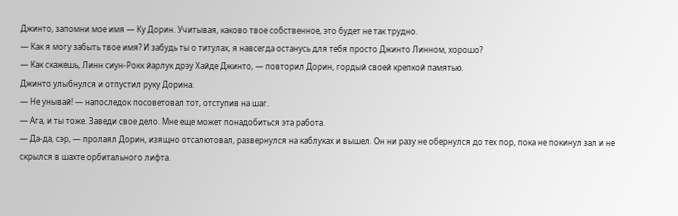Джинто, запомни мое имя — Ку Дорин. Учитывая, каково твое собственное, это будет не так трудно.
— Как я могу забыть твое имя? И забудь ты о титулах, я навсегда останусь для тебя просто Джинто Линном, хорошо?
— Как скажешь, Линн сиун-Рокк йарлук дрэу Хайде Джинто, — повторил Дорин, гордый своей крепкой памятью.
Джинто улыбнулся и отпустил руку Дорина.
— Не унывай! — напоследок посоветовал тот, отступив на шаг.
— Ага, и ты тоже. Заведи свое дело. Мне еще может понадобиться эта работа.
— Да-да, сэр, — пролаял Дорин, изящно отсалютовал, развернулся на каблуках и вышел. Он ни разу не обернулся до тех пор, пока не покинул зал и не скрылся в шахте орбитального лифта.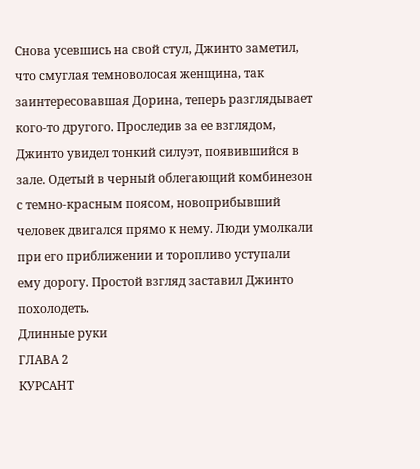Снова усевшись на свой стул, Джинто заметил, что смуглая темноволосая женщина, так заинтересовавшая Дорина, теперь разглядывает кого-то другого. Проследив за ее взглядом, Джинто увидел тонкий силуэт, появившийся в зале. Одетый в черный облегающий комбинезон с темно-красным поясом, новоприбывший человек двигался прямо к нему. Люди умолкали при его приближении и торопливо уступали ему дорогу. Простой взгляд заставил Джинто похолодеть.
Длинные руки
ГЛАВА 2
КУРСАНТ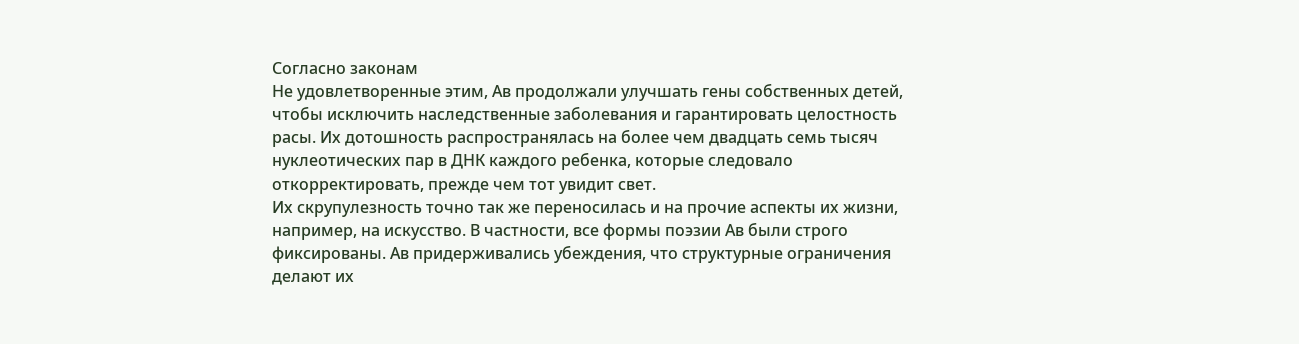Согласно законам
Не удовлетворенные этим, Ав продолжали улучшать гены собственных детей, чтобы исключить наследственные заболевания и гарантировать целостность расы. Их дотошность распространялась на более чем двадцать семь тысяч нуклеотических пар в ДНК каждого ребенка, которые следовало откорректировать, прежде чем тот увидит свет.
Их скрупулезность точно так же переносилась и на прочие аспекты их жизни, например, на искусство. В частности, все формы поэзии Ав были строго фиксированы. Ав придерживались убеждения, что структурные ограничения делают их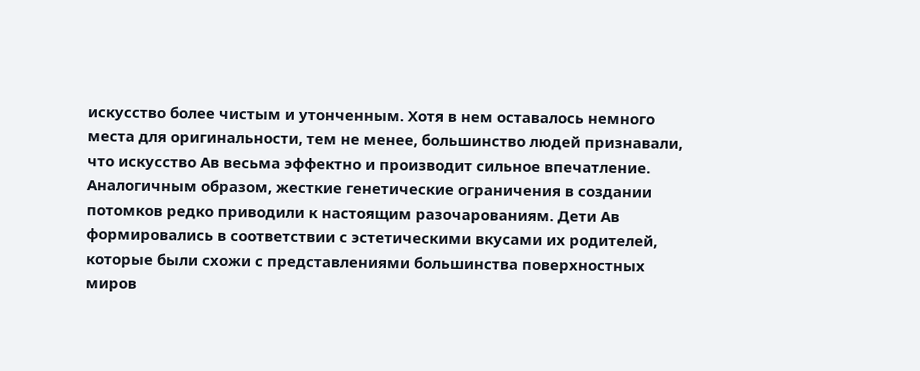искусство более чистым и утонченным. Хотя в нем оставалось немного места для оригинальности, тем не менее, большинство людей признавали, что искусство Ав весьма эффектно и производит сильное впечатление.
Аналогичным образом, жесткие генетические ограничения в создании потомков редко приводили к настоящим разочарованиям. Дети Ав формировались в соответствии с эстетическими вкусами их родителей, которые были схожи с представлениями большинства поверхностных миров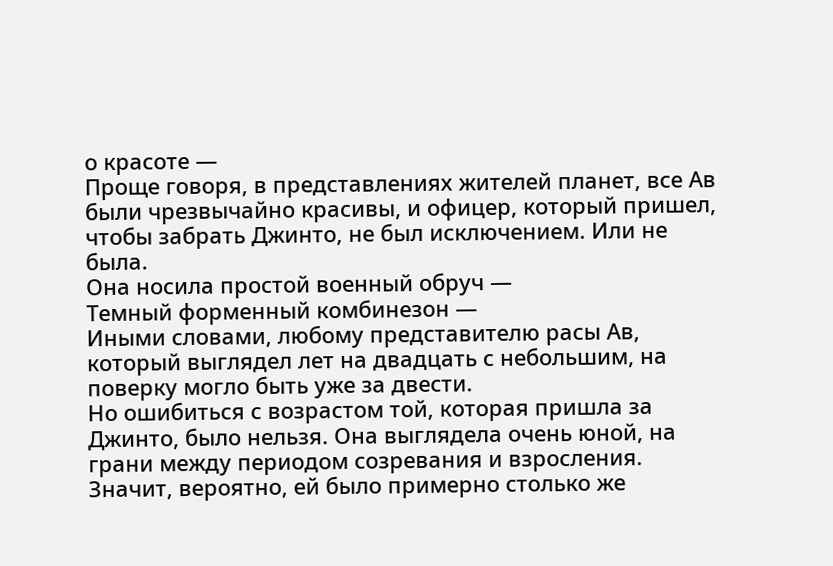о красоте —
Проще говоря, в представлениях жителей планет, все Ав были чрезвычайно красивы, и офицер, который пришел, чтобы забрать Джинто, не был исключением. Или не была.
Она носила простой военный обруч —
Темный форменный комбинезон —
Иными словами, любому представителю расы Ав, который выглядел лет на двадцать с небольшим, на поверку могло быть уже за двести.
Но ошибиться с возрастом той, которая пришла за Джинто, было нельзя. Она выглядела очень юной, на грани между периодом созревания и взросления. Значит, вероятно, ей было примерно столько же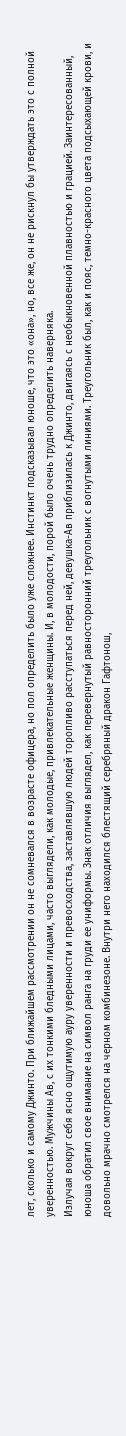лет, сколько и самому Джинто. При ближайшем рассмотрении он не сомневался в возрасте офицера, но пол определить было уже сложнее. Инстинкт подсказывал юноше, что это «она», но, все же, он не рискнул бы утверждать это с полной уверенностью. Мужчины Ав, с их тонкими бледными лицами, часто выглядели, как молодые, привлекательные женщины. И, в молодости, порой было очень трудно определить наверняка.
Излучая вокруг себя ясно ощутимую ауру уверенности и превосходства, заставлявшую людей торопливо расступаться перед ней, девушка-Ав приблизилась к Джинто, двигаясь с необыкновенной плавностью и грацией. Заинтересованный, юноша обратил свое внимание на символ ранга на груди ее униформы. Знак отличия выглядел, как перевернутый равносторонний треугольник с вогнутыми линиями. Треугольник был, как и пояс, темно-красного цвета подсыхающей крови, и довольно мрачно смотрелся на черном комбинезоне. Внутри него находился блестящий серебряный дракон Гафтонош,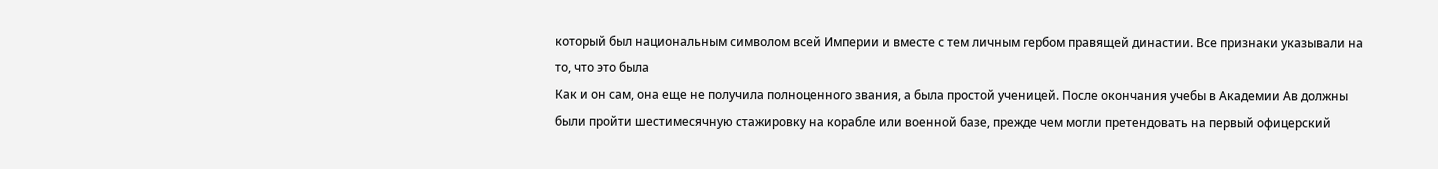который был национальным символом всей Империи и вместе с тем личным гербом правящей династии. Все признаки указывали на то, что это была
Как и он сам, она еще не получила полноценного звания, а была простой ученицей. После окончания учебы в Академии Ав должны были пройти шестимесячную стажировку на корабле или военной базе, прежде чем могли претендовать на первый офицерский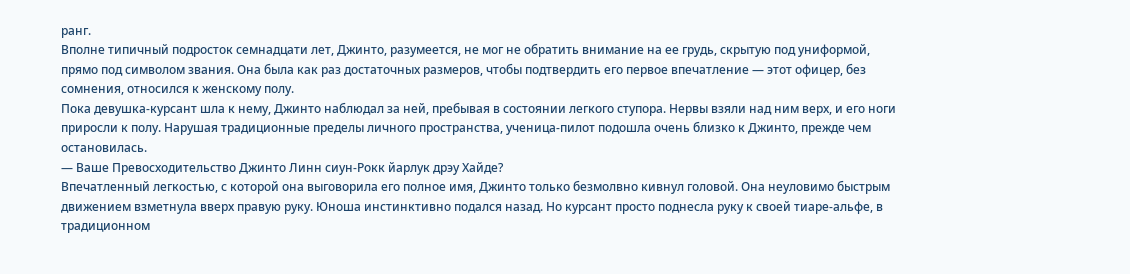ранг.
Вполне типичный подросток семнадцати лет, Джинто, разумеется, не мог не обратить внимание на ее грудь, скрытую под униформой, прямо под символом звания. Она была как раз достаточных размеров, чтобы подтвердить его первое впечатление — этот офицер, без сомнения, относился к женскому полу.
Пока девушка-курсант шла к нему, Джинто наблюдал за ней, пребывая в состоянии легкого ступора. Нервы взяли над ним верх, и его ноги приросли к полу. Нарушая традиционные пределы личного пространства, ученица-пилот подошла очень близко к Джинто, прежде чем остановилась.
— Ваше Превосходительство Джинто Линн сиун-Рокк йарлук дрэу Хайде?
Впечатленный легкостью, с которой она выговорила его полное имя, Джинто только безмолвно кивнул головой. Она неуловимо быстрым движением взметнула вверх правую руку. Юноша инстинктивно подался назад. Но курсант просто поднесла руку к своей тиаре-альфе, в традиционном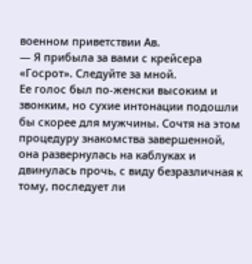военном приветствии Ав.
— Я прибыла за вами с крейсера «Госрот». Следуйте за мной.
Ее голос был по-женски высоким и звонким, но сухие интонации подошли бы скорее для мужчины. Сочтя на этом процедуру знакомства завершенной, она развернулась на каблуках и двинулась прочь, с виду безразличная к тому, последует ли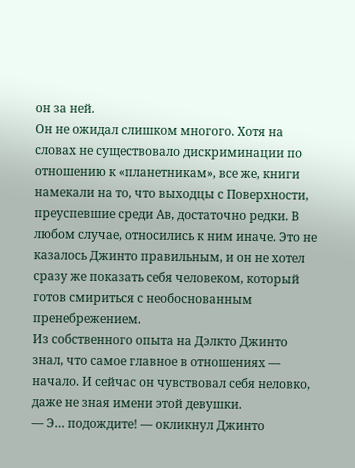он за ней.
Он не ожидал слишком многого. Хотя на словах не существовало дискриминации по отношению к «планетникам», все же, книги намекали на то, что выходцы с Поверхности, преуспевшие среди Ав, достаточно редки. В любом случае, относились к ним иначе. Это не казалось Джинто правильным, и он не хотел сразу же показать себя человеком, который готов смириться с необоснованным пренебрежением.
Из собственного опыта на Дэлкто Джинто знал, что самое главное в отношениях — начало. И сейчас он чувствовал себя неловко, даже не зная имени этой девушки.
— Э… подождите! — окликнул Джинто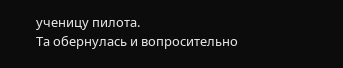ученицу пилота.
Та обернулась и вопросительно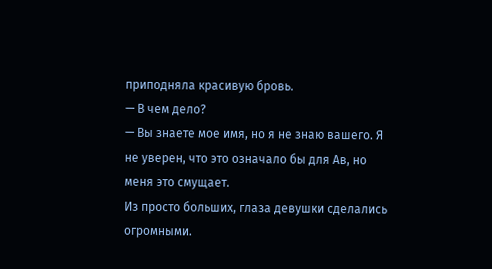приподняла красивую бровь.
— В чем дело?
— Вы знаете мое имя, но я не знаю вашего. Я не уверен, что это означало бы для Ав, но меня это смущает.
Из просто больших, глаза девушки сделались огромными.